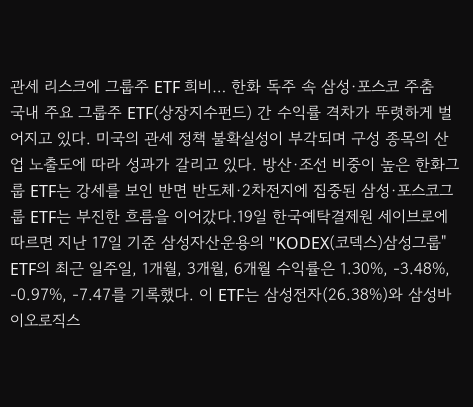관세 리스크에 그룹주 ETF 희비… 한화 독주 속 삼성·포스코 주춤
국내 주요 그룹주 ETF(상장지수펀드) 간 수익률 격차가 뚜렷하게 벌어지고 있다. 미국의 관세 정책 불확실성이 부각되며 구성 종목의 산업 노출도에 따라 성과가 갈리고 있다. 방산·조선 비중이 높은 한화그룹 ETF는 강세를 보인 반면 반도체·2차전지에 집중된 삼성·포스코그룹 ETF는 부진한 흐름을 이어갔다.19일 한국예탁결제원 세이브로에 따르면 지난 17일 기준 삼성자산운용의 "KODEX(코덱스)삼성그룹" ETF의 최근 일주일, 1개월, 3개월, 6개월 수익률은 1.30%, -3.48%, -0.97%, -7.47를 기록했다. 이 ETF는 삼성전자(26.38%)와 삼성바이오로직스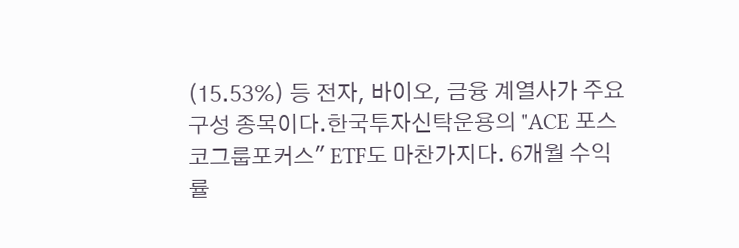(15.53%) 등 전자, 바이오, 금융 계열사가 주요 구성 종목이다.한국투자신탁운용의 "ACE 포스코그룹포커스" ETF도 마찬가지다. 6개월 수익률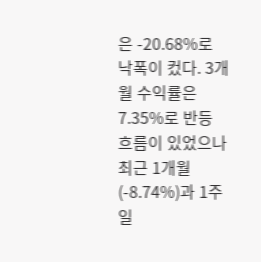은 -20.68%로 낙폭이 컸다. 3개월 수익률은 7.35%로 반등 흐름이 있었으나 최근 1개월(-8.74%)과 1주일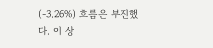(-3.26%) 흐름은 부진했다. 이 상